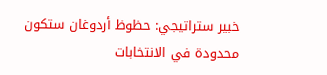خبير ستراتيجي: حظوظ أردوغان ستكون محدودة في الانتخابات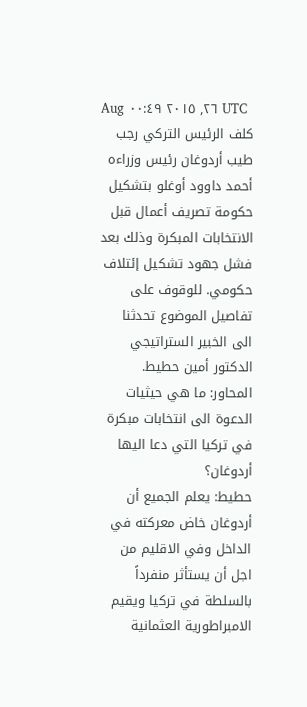Aug ٢٦, ٢٠١٥ ٠٠:٤٩ UTC
كلف الرئيس التركي رجب طيب أردوغان رئيس وزراءه أحمد داوود أوغلو بتشكيل حكومة تصريف أعمال قبل الانتخابات المبكرة وذلك بعد فشل جهود تشكيل إئتلاف حكومي. للوقوف على تفاصيل الموضوع تحدثنا الى الخبير الستراتيجي الدكتور أمين حطيط.
المحاور: ما هي حيثيات الدعوة الى انتخابات مبكرة في تركيا التي دعا اليها أردوغان؟
حطيط: يعلم الجميع أن أردوغان خاض معركته في الداخل وفي الاقليم من اجل أن يستأثر منفرداً بالسلطة في تركيا ويقيم الامبراطورية العثمانية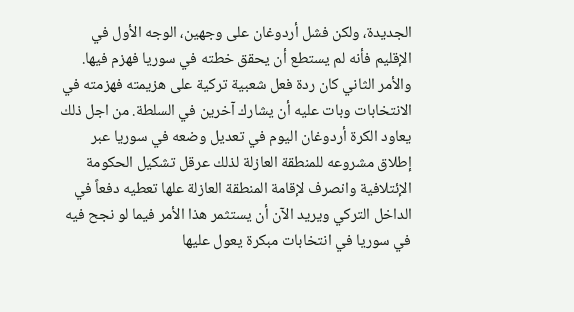الجديدة، ولكن فشل أردوغان على وجهين، الوجه الأول في الإقليم فأنه لم يستطع أن يحقق خطته في سوريا فهزم فيها. والأمر الثاني كان ردة فعل شعبية تركية على هزيمته فهزمته في الانتخابات وبات عليه أن يشارك آخرين في السلطة. من اجل ذلك يعاود الكرة أردوغان اليوم في تعديل وضعه في سوريا عبر إطلاق مشروعه للمنطقة العازلة لذلك عرقل تشكيل الحكومة الإئتلافية وانصرف لإقامة المنطقة العازلة علها تعطيه دفعاً في الداخل التركي ويريد الآن أن يستثمر هذا الأمر فيما لو نجح فيه في سوريا في انتخابات مبكرة يعول عليها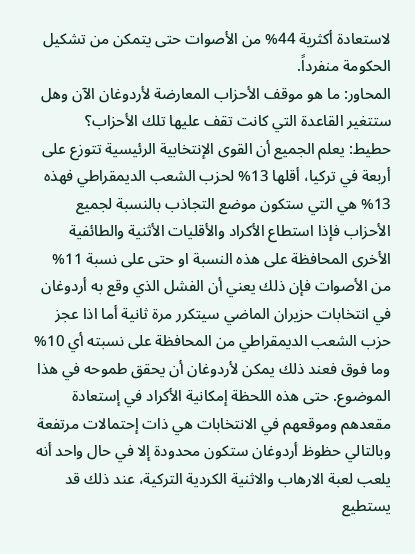لاستعادة أكثرية 44% من الأصوات حتى يتمكن من تشكيل الحكومة منفرداً.
المحاور: ما هو موقف الأحزاب المعارضة لأردوغان الآن وهل ستتغير القاعدة التي كانت تقف عليها تلك الأحزاب؟
حطيط: يعلم الجميع أن القوى الإنتخابية الرئيسية تتوزع على أربعة في تركيا، أقلها 13% لحزب الشعب الديمقراطي فهذه 13% هي التي ستكون موضع التجاذب بالنسبة لجميع الأحزاب فإذا استطاع الأكراد والأقليات الأثنية والطائفية الأخرى المحافظة على هذه النسبة او حتى على نسبة 11% من الأصوات فإن ذلك يعني أن الفشل الذي وقع به أردوغان في انتخابات حزيران الماضي سيتكرر مرة ثانية أما اذا عجز حزب الشعب الديمقراطي من المحافظة على نسبته أي 10% وما فوق فعند ذلك يمكن لأردوغان أن يحقق طموحه في هذا الموضوع. حتى هذه اللحظة إمكانية الأكراد في إستعادة مقعدهم وموقعهم في الانتخابات هي ذات إحتمالات مرتفعة وبالتالي حظوظ أردوغان ستكون محدودة إلا في حال واحد أنه يلعب لعبة الارهاب والاثنية الكردية التركية، عند ذلك قد يستطيع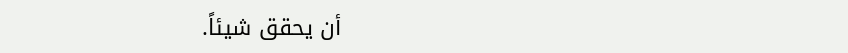أن يحقق شيئاً.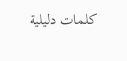كلمات دليلية